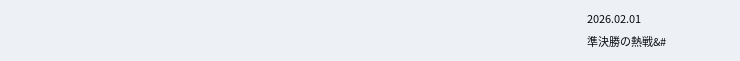2026.02.01
準決勝の熱戦&#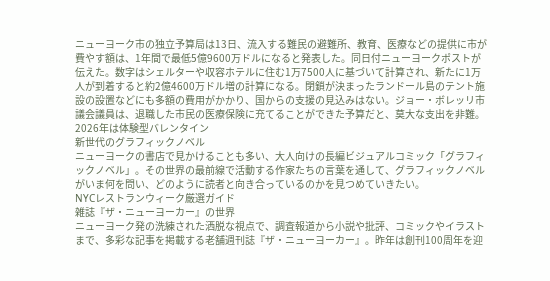ニューヨーク市の独立予算局は13日、流入する難民の避難所、教育、医療などの提供に市が費やす額は、1年間で最低5億9600万ドルになると発表した。同日付ニューヨークポストが伝えた。数字はシェルターや収容ホテルに住む1万7500人に基づいて計算され、新たに1万人が到着すると約2億4600万ドル増の計算になる。閉鎖が決まったランドール島のテント施設の設置などにも多額の費用がかかり、国からの支援の見込みはない。ジョー・ボレッリ市議会議員は、退職した市民の医療保険に充てることができた予算だと、莫大な支出を非難。
2026年は体験型バレンタイン
新世代のグラフィックノベル
ニューヨークの書店で見かけることも多い、大人向けの長編ビジュアルコミック「グラフィックノベル」。その世界の最前線で活動する作家たちの言葉を通して、グラフィックノベルがいま何を問い、どのように読者と向き合っているのかを見つめていきたい。
NYCレストランウィーク厳選ガイド
雑誌『ザ・ニューヨーカー』の世界
ニューヨーク発の洗練された洒脱な視点で、調査報道から小説や批評、コミックやイラストまで、多彩な記事を掲載する老舗週刊誌『ザ・ニューヨーカー』。昨年は創刊100周年を迎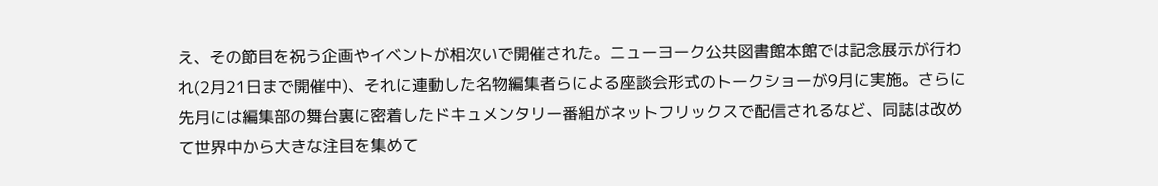え、その節目を祝う企画やイベントが相次いで開催された。ニューヨーク公共図書館本館では記念展示が行われ(2月21日まで開催中)、それに連動した名物編集者らによる座談会形式のトークショーが9月に実施。さらに先月には編集部の舞台裏に密着したドキュメンタリー番組がネットフリックスで配信されるなど、同誌は改めて世界中から大きな注目を集めて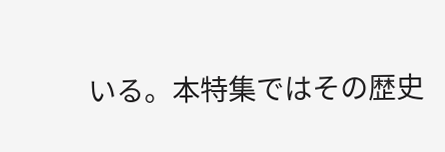いる。本特集ではその歴史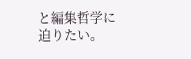と編集哲学に迫りたい。